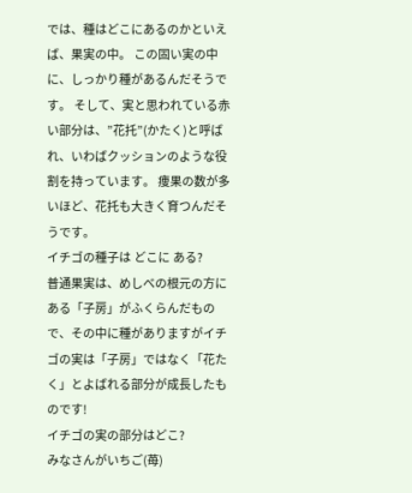では、種はどこにあるのかといえば、果実の中。 この固い実の中に、しっかり種があるんだそうです。 そして、実と思われている赤い部分は、”花托”(かたく)と呼ばれ、いわばクッションのような役割を持っています。 痩果の数が多いほど、花托も大きく育つんだそうです。
イチゴの種子は どこに ある?
普通果実は、めしべの根元の方にある「子房」がふくらんだもので、その中に種がありますがイチゴの実は「子房」ではなく「花たく」とよばれる部分が成長したものです!
イチゴの実の部分はどこ?
みなさんがいちご(苺)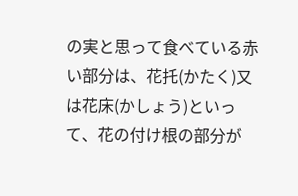の実と思って食べている赤い部分は、花托(かたく)又は花床(かしょう)といって、花の付け根の部分が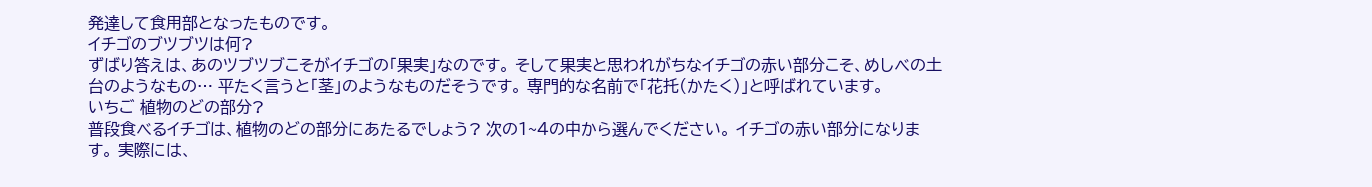発達して食用部となったものです。
イチゴのブツブツは何?
ずばり答えは、あのツブツブこそがイチゴの「果実」なのです。 そして果実と思われがちなイチゴの赤い部分こそ、めしべの土台のようなもの… 平たく言うと「茎」のようなものだそうです。 専門的な名前で「花托(かたく)」と呼ばれています。
いちご 植物のどの部分?
普段食べるイチゴは、植物のどの部分にあたるでしょう? 次の1~4の中から選んでください。 イチゴの赤い部分になります。 実際には、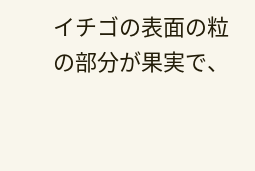イチゴの表面の粒の部分が果実で、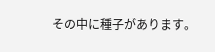その中に種子があります。